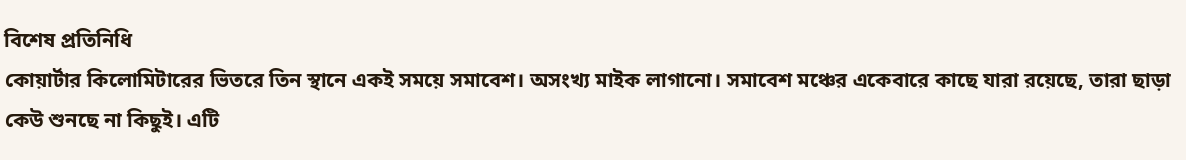বিশেষ প্রতিনিধি
কোয়ার্টার কিলোমিটারের ভিতরে তিন স্থানে একই সময়ে সমাবেশ। অসংখ্য মাইক লাগানো। সমাবেশ মঞ্চের একেবারে কাছে যারা রয়েছে, তারা ছাড়া কেউ শুনছে না কিছুই। এটি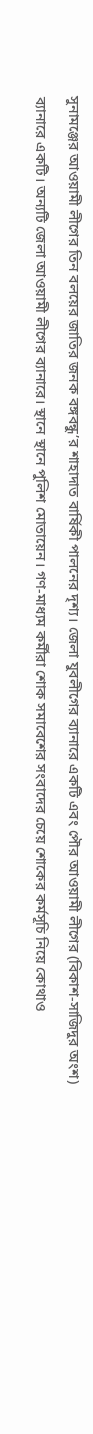সুনামঞ্জের আওয়ামী লীগের তিন বলয়ের জাতির জনক বঙ্গবন্ধু’র শাহাদাত বার্ষিকী পালনের দৃশ্য। জেলা যুবলীগের ব্যানারে একটি এবং পৌর আওয়ামী লীগের (বিকাশ-সাজিদুর অংশ) ব্যানারে একটি। অন্যটি জেলা আওয়ামী লীগের ব্যানারে। স্থানে স্থানে পুলিশ মোতায়েন। গণ-মাধ্যম কর্মীরা শোক সমাবেশের সংবাদের চেয়ে শোকের কর্মসূচি নিয়ে কোথাও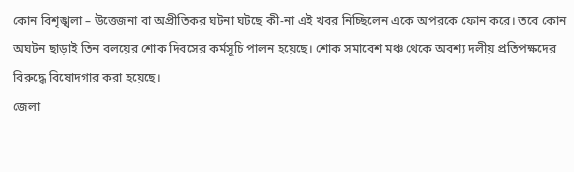কোন বিশৃঙ্খলা – উত্তেজনা বা অপ্রীতিকর ঘটনা ঘটছে কী-না এই খবর নিচ্ছিলেন একে অপরকে ফোন করে। তবে কোন অঘটন ছাড়াই তিন বলয়ের শোক দিবসের কর্মসূচি পালন হয়েছে। শোক সমাবেশ মঞ্চ থেকে অবশ্য দলীয় প্রতিপক্ষদের বিরুদ্ধে বিষোদগার করা হয়েছে।
জেলা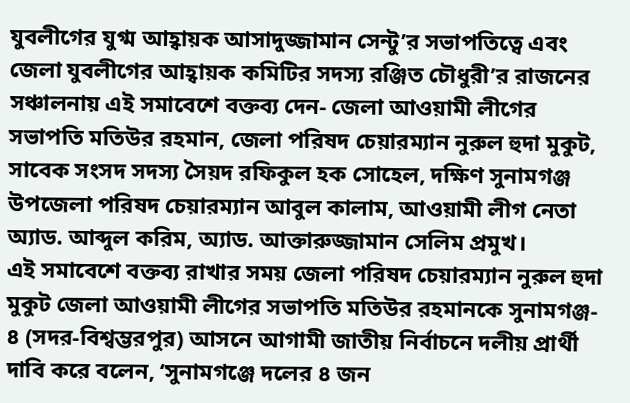যুবলীগের যুগ্ম আহ্বায়ক আসাদুজ্জামান সেন্টু’র সভাপতিত্বে এবং জেলা যুবলীগের আহ্বায়ক কমিটির সদস্য রঞ্জিত চৌধুরী’র রাজনের সঞ্চালনায় এই সমাবেশে বক্তব্য দেন- জেলা আওয়ামী লীগের সভাপতি মতিউর রহমান, জেলা পরিষদ চেয়ারম্যান নুরুল হুদা মুকুট, সাবেক সংসদ সদস্য সৈয়দ রফিকুল হক সোহেল, দক্ষিণ সুনামগঞ্জ উপজেলা পরিষদ চেয়ারম্যান আবুল কালাম, আওয়ামী লীগ নেতা অ্যাড. আব্দুল করিম, অ্যাড. আক্তারুজ্জামান সেলিম প্রমুখ।
এই সমাবেশে বক্তব্য রাখার সময় জেলা পরিষদ চেয়ারম্যান নুরুল হুদা মুকুট জেলা আওয়ামী লীগের সভাপতি মতিউর রহমানকে সুনামগঞ্জ- ৪ (সদর-বিশ্বম্ভরপুর) আসনে আগামী জাতীয় নির্বাচনে দলীয় প্রার্থী দাবি করে বলেন, ‘সুনামগঞ্জে দলের ৪ জন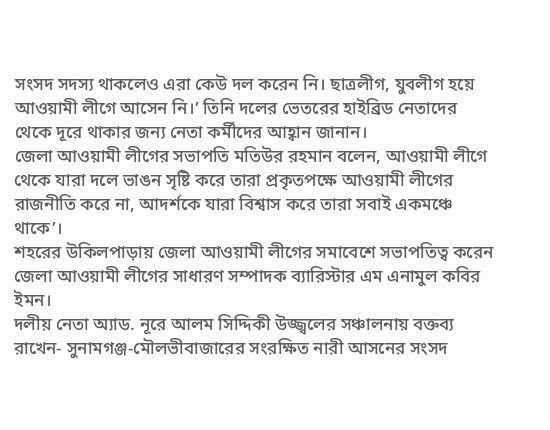সংসদ সদস্য থাকলেও এরা কেউ দল করেন নি। ছাত্রলীগ, যুবলীগ হয়ে আওয়ামী লীগে আসেন নি।’ তিনি দলের ভেতরের হাইব্রিড নেতাদের থেকে দূরে থাকার জন্য নেতা কর্মীদের আহ্বান জানান।
জেলা আওয়ামী লীগের সভাপতি মতিউর রহমান বলেন, আওয়ামী লীগে থেকে যারা দলে ভাঙন সৃষ্টি করে তারা প্রকৃতপক্ষে আওয়ামী লীগের রাজনীতি করে না, আদর্শকে যারা বিশ্বাস করে তারা সবাই একমঞ্চে থাকে’।
শহরের উকিলপাড়ায় জেলা আওয়ামী লীগের সমাবেশে সভাপতিত্ব করেন জেলা আওয়ামী লীগের সাধারণ সম্পাদক ব্যারিস্টার এম এনামুল কবির ইমন।
দলীয় নেতা অ্যাড. নূরে আলম সিদ্দিকী উজ্জ্বলের সঞ্চালনায় বক্তব্য রাখেন- সুনামগঞ্জ-মৌলভীবাজারের সংরক্ষিত নারী আসনের সংসদ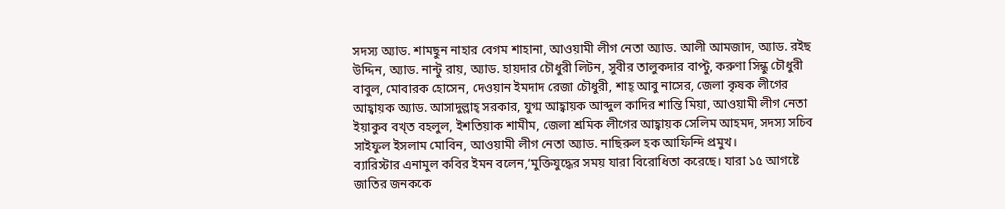সদস্য অ্যাড. শামছুন নাহার বেগম শাহানা, আওয়ামী লীগ নেতা অ্যাড. আলী আমজাদ, অ্যাড. রইছ উদ্দিন, অ্যাড. নান্টু রায়, অ্যাড. হায়দার চৌধুরী লিটন, সুবীর তালুকদার বাপ্টু, করুণা সিন্ধু চৌধুরী বাবুল, মোবারক হোসেন, দেওয়ান ইমদাদ রেজা চৌধুরী, শাহ্ আবু নাসের, জেলা কৃষক লীগের আহ্বায়ক অ্যাড. আসাদুল্লাহ্ সরকার, যুগ্ম আহ্বায়ক আব্দুল কাদির শান্তি মিয়া, আওয়ামী লীগ নেতা ইয়াকুব বখ্ত বহলুল, ইশতিয়াক শামীম, জেলা শ্রমিক লীগের আহ্বায়ক সেলিম আহমদ, সদস্য সচিব সাইফুল ইসলাম মোবিন, আওয়ামী লীগ নেতা অ্যাড. নাছিরুল হক আফিন্দি প্রমুখ।
ব্যারিস্টার এনামুল কবির ইমন বলেন,‘মুক্তিযুদ্ধের সময় যারা বিরোধিতা করেছে। যারা ১৫ আগষ্টে জাতির জনককে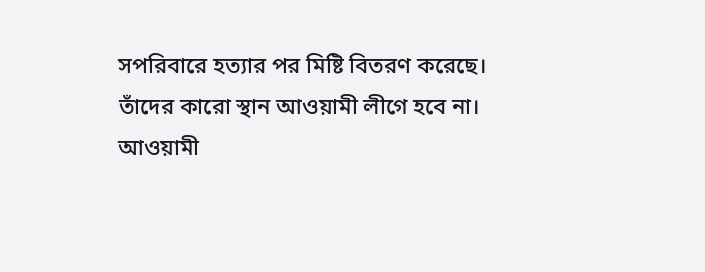সপরিবারে হত্যার পর মিষ্টি বিতরণ করেছে। তাঁদের কারো স্থান আওয়ামী লীগে হবে না। আওয়ামী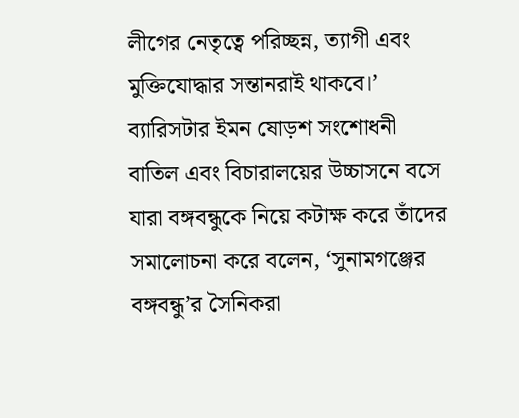লীগের নেতৃত্বে পরিচ্ছন্ন, ত্যাগী এবং মুক্তিযোদ্ধার সন্তানরাই থাকবে।’ ব্যারিসটার ইমন ষোড়শ সংশোধনী বাতিল এবং বিচারালয়ের উচ্চাসনে বসে যারা বঙ্গবন্ধুকে নিয়ে কটাক্ষ করে তাঁদের সমালোচনা করে বলেন, ‘সুনামগঞ্জের বঙ্গবন্ধু’র সৈনিকরা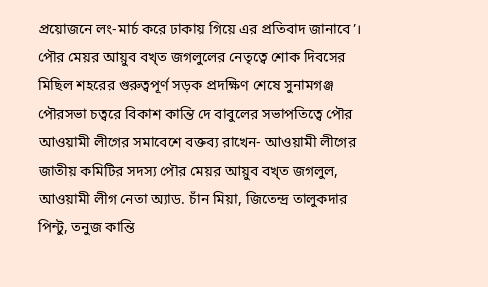প্রয়োজনে লং-মার্চ করে ঢাকায় গিয়ে এর প্রতিবাদ জানাবে’।
পৌর মেয়র আয়ুব বখ্ত জগলুলের নেতৃত্বে শোক দিবসের মিছিল শহরের গুরুত্বপূর্ণ সড়ক প্রদক্ষিণ শেষে সুনামগঞ্জ পৌরসভা চত্বরে বিকাশ কান্তি দে বাবুলের সভাপতিত্বে পৌর আওয়ামী লীগের সমাবেশে বক্তব্য রাখেন- আওয়ামী লীগের জাতীয় কমিটির সদস্য পৌর মেয়র আয়ুব বখ্ত জগলুল, আওয়ামী লীগ নেতা অ্যাড. চাঁন মিয়া, জিতেন্দ্র তালুকদার পিন্টু, তনুজ কান্তি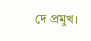দে প্রমুখ।